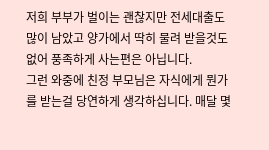저희 부부가 벌이는 괜찮지만 전세대출도 많이 남았고 양가에서 딱히 물려 받을것도 없어 풍족하게 사는편은 아닙니다.
그런 와중에 친정 부모님은 자식에게 뭔가를 받는걸 당연하게 생각하십니다. 매달 몇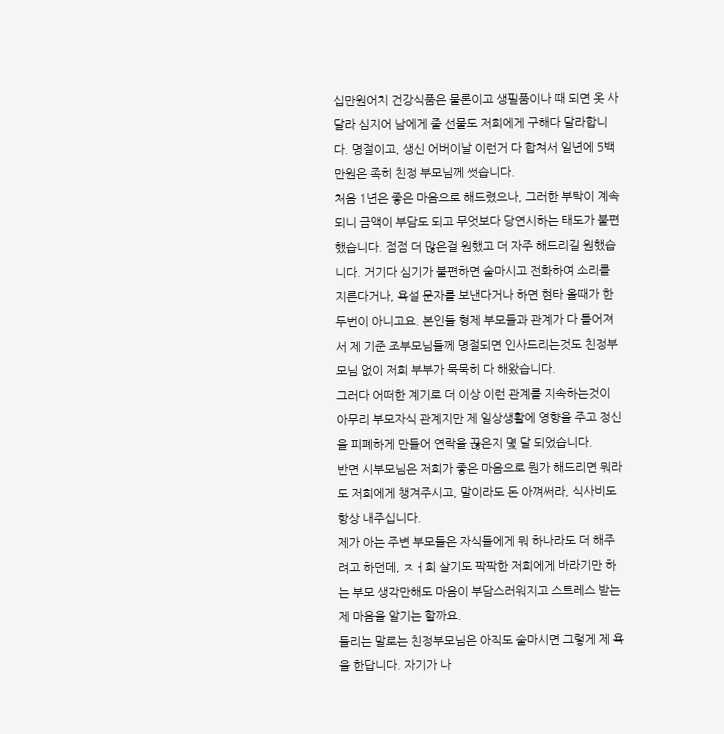십만원어치 건강식품은 물론이고 생필품이나 때 되면 옷 사달라 심지어 남에게 줄 선물도 저희에게 구해다 달라합니다. 명절이고, 생신 어버이날 이런거 다 합쳐서 일년에 5백만원은 족히 친정 부모님께 썻습니다.
처음 1년은 좋은 마음으로 해드렸으나, 그러한 부탁이 계속되니 금액이 부담도 되고 무엇보다 당연시하는 태도가 불편했습니다. 점점 더 많은걸 원했고 더 자주 해드리길 원했습니다. 거기다 심기가 불편하면 술마시고 전화하여 소리를 지른다거나, 욕설 문자를 보낸다거나 하면 현타 올때가 한두번이 아니고요. 본인들 형제 부모들과 관계가 다 틀어져서 제 기준 조부모님들께 명절되면 인사드리는것도 친정부모님 없이 저희 부부가 묵묵히 다 해왔습니다.
그러다 어떠한 계기로 더 이상 이런 관계를 지속하는것이 아무리 부모자식 관계지만 제 일상생활에 영향을 주고 정신을 피폐하게 만들어 연락을 끊은지 몇 달 되었습니다.
반면 시부모님은 저희가 좋은 마음으로 뭔가 해드리면 뭐라도 저희에게 챙겨주시고, 말이라도 돈 아껴써라, 식사비도 항상 내주십니다.
제가 아는 주변 부모들은 자식들에게 뭐 하나라도 더 해주려고 하던데, ㅈㅓ희 살기도 팍팍한 저희에게 바라기만 하는 부모 생각만해도 마음이 부담스러워지고 스트레스 받는 제 마음을 알기는 할까요.
들리는 말로는 친정부모님은 아직도 술마시면 그렇게 제 욕을 한답니다. 자기가 나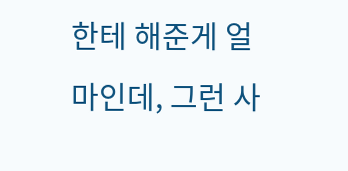한테 해준게 얼마인데, 그런 사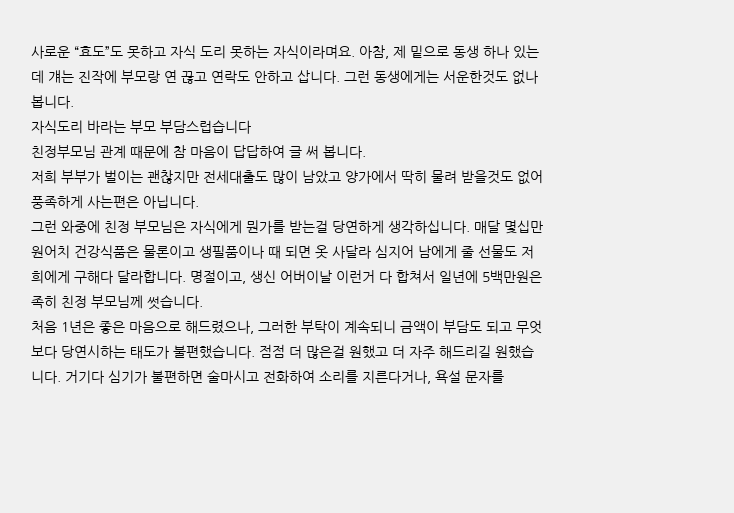사로운 “효도”도 못하고 자식 도리 못하는 자식이라며요. 아참, 제 밑으로 동생 하나 있는데 걔는 진작에 부모랑 연 끊고 연락도 안하고 삽니다. 그런 동생에게는 서운한것도 없나 봅니다.
자식도리 바라는 부모 부담스럽습니다
친정부모님 관계 때문에 참 마음이 답답하여 글 써 봅니다.
저희 부부가 벌이는 괜찮지만 전세대출도 많이 남았고 양가에서 딱히 물려 받을것도 없어 풍족하게 사는편은 아닙니다.
그런 와중에 친정 부모님은 자식에게 뭔가를 받는걸 당연하게 생각하십니다. 매달 몇십만원어치 건강식품은 물론이고 생필품이나 때 되면 옷 사달라 심지어 남에게 줄 선물도 저희에게 구해다 달라합니다. 명절이고, 생신 어버이날 이런거 다 합쳐서 일년에 5백만원은 족히 친정 부모님께 썻습니다.
처음 1년은 좋은 마음으로 해드렸으나, 그러한 부탁이 계속되니 금액이 부담도 되고 무엇보다 당연시하는 태도가 불편했습니다. 점점 더 많은걸 원했고 더 자주 해드리길 원했습니다. 거기다 심기가 불편하면 술마시고 전화하여 소리를 지른다거나, 욕설 문자를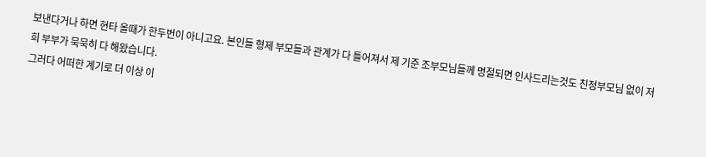보낸다거나 하면 현타 올때가 한두번이 아니고요. 본인들 형제 부모들과 관계가 다 틀어져서 제 기준 조부모님들께 명절되면 인사드리는것도 친정부모님 없이 저희 부부가 묵묵히 다 해왔습니다.
그러다 어떠한 계기로 더 이상 이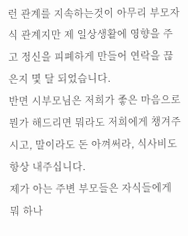런 관계를 지속하는것이 아무리 부모자식 관계지만 제 일상생활에 영향을 주고 정신을 피폐하게 만들어 연락을 끊은지 몇 달 되었습니다.
반면 시부모님은 저희가 좋은 마음으로 뭔가 해드리면 뭐라도 저희에게 챙겨주시고, 말이라도 돈 아껴써라, 식사비도 항상 내주십니다.
제가 아는 주변 부모들은 자식들에게 뭐 하나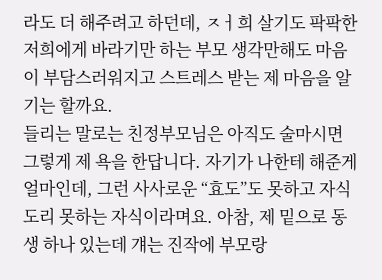라도 더 해주려고 하던데, ㅈㅓ희 살기도 팍팍한 저희에게 바라기만 하는 부모 생각만해도 마음이 부담스러워지고 스트레스 받는 제 마음을 알기는 할까요.
들리는 말로는 친정부모님은 아직도 술마시면 그렇게 제 욕을 한답니다. 자기가 나한테 해준게 얼마인데, 그런 사사로운 “효도”도 못하고 자식 도리 못하는 자식이라며요. 아참, 제 밑으로 동생 하나 있는데 걔는 진작에 부모랑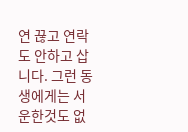연 끊고 연락도 안하고 삽니다. 그런 동생에게는 서운한것도 없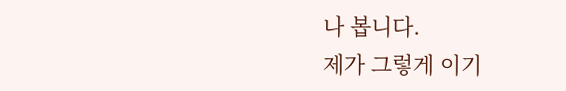나 봅니다.
제가 그렇게 이기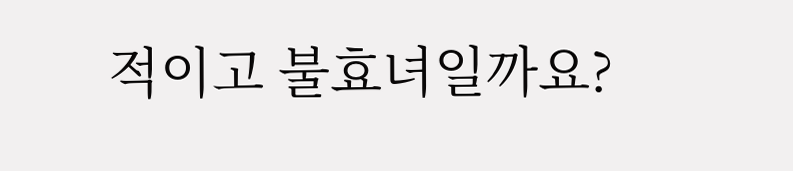적이고 불효녀일까요?